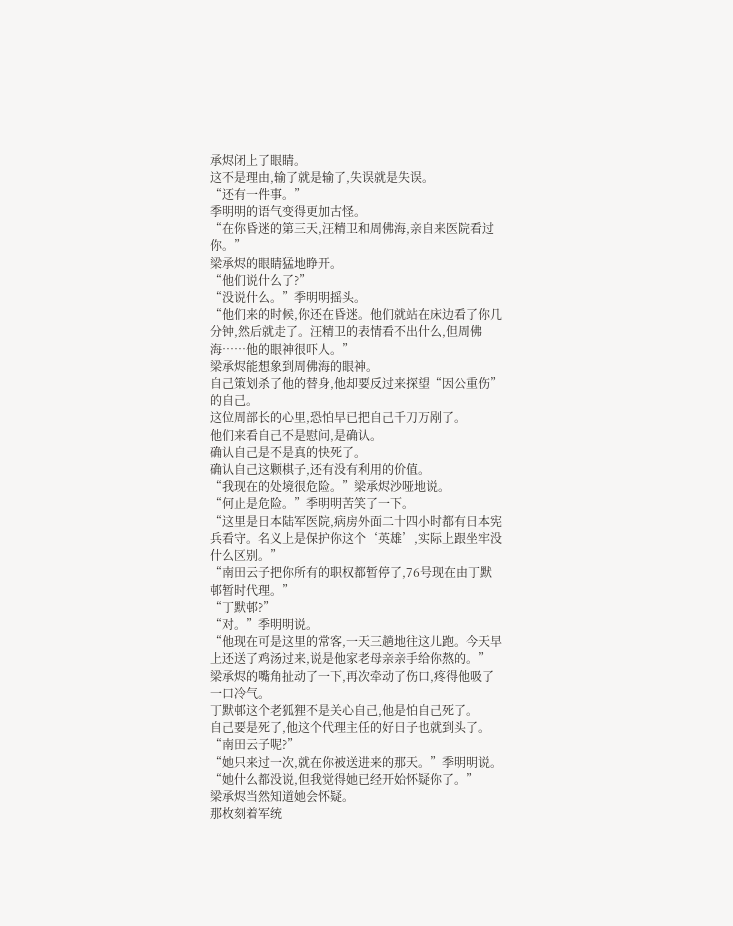承烬闭上了眼睛。
这不是理由,输了就是输了,失误就是失误。
“还有一件事。”
季明明的语气变得更加古怪。
“在你昏迷的第三天,汪精卫和周佛海,亲自来医院看过你。”
梁承烬的眼睛猛地睁开。
“他们说什么了?”
“没说什么。”季明明摇头。
“他们来的时候,你还在昏迷。他们就站在床边看了你几分钟,然后就走了。汪精卫的表情看不出什么,但周佛海……他的眼神很吓人。”
梁承烬能想象到周佛海的眼神。
自己策划杀了他的替身,他却要反过来探望“因公重伤”的自己。
这位周部长的心里,恐怕早已把自己千刀万剐了。
他们来看自己不是慰问,是确认。
确认自己是不是真的快死了。
确认自己这颗棋子,还有没有利用的价值。
“我现在的处境很危险。”梁承烬沙哑地说。
“何止是危险。”季明明苦笑了一下。
“这里是日本陆军医院,病房外面二十四小时都有日本宪兵看守。名义上是保护你这个‘英雄’,实际上跟坐牢没什么区别。”
“南田云子把你所有的职权都暂停了,76号现在由丁默邨暂时代理。”
“丁默邨?”
“对。”季明明说。
“他现在可是这里的常客,一天三趟地往这儿跑。今天早上还送了鸡汤过来,说是他家老母亲亲手给你熬的。”
梁承烬的嘴角扯动了一下,再次牵动了伤口,疼得他吸了一口冷气。
丁默邨这个老狐狸不是关心自己,他是怕自己死了。
自己要是死了,他这个代理主任的好日子也就到头了。
“南田云子呢?”
“她只来过一次,就在你被送进来的那天。”季明明说。
“她什么都没说,但我觉得她已经开始怀疑你了。”
梁承烬当然知道她会怀疑。
那枚刻着军统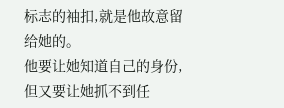标志的袖扣,就是他故意留给她的。
他要让她知道自己的身份,但又要让她抓不到任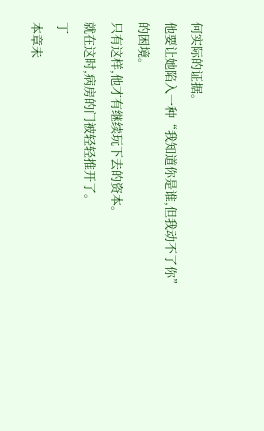何实际的证据。
他要让她陷入一种“我知道你是谁,但我动不了你”的困境。
只有这样,他才有继续玩下去的资本。
就在这时,病房的门被轻轻推开了。
丁
本章未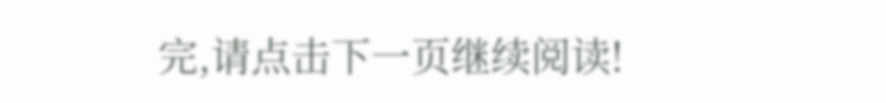完,请点击下一页继续阅读!